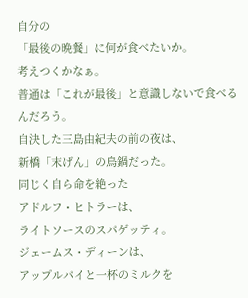自分の
「最後の晩餐」に何が食べたいか。
考えつくかなぁ。
普通は「これが最後」と意識しないで食べるんだろう。
自決した三島由紀夫の前の夜は、
新橋「末げん」の鳥鍋だった。
同じく自ら命を絶った
アドルフ・ヒトラーは、
ライトソースのスパゲッティ。
ジェームス・ディーンは、
アップルパイと一杯のミルクを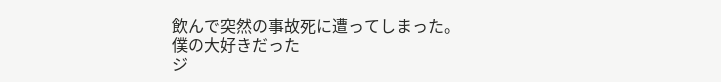飲んで突然の事故死に遭ってしまった。
僕の大好きだった
ジ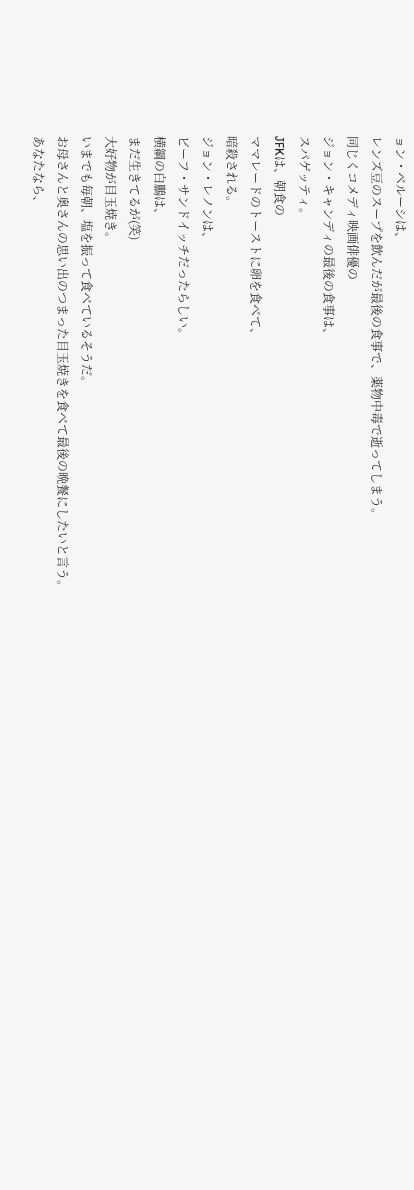ョン・ベルーシは、
レンズ豆のスープを飲んだが最後の食事で、薬物中毒で逝ってしまう。
同じくコメディ映画俳優の
ジョン・キャンディの最後の食事は、
スパゲッティ。
JFKは、朝食の
ママレードのトーストに卵を食べて、
暗殺される。
ジョン・レノンは、
ビーフ・サンドイッチだったらしい。
横綱の白鵬は、
まだ生きてるが(笑)
大好物が目玉焼き。
いまでも毎朝、塩を振って食べているそうだ。
お母さんと奥さんの思い出のつまった目玉焼きを食べて最後の晩餐にしたいと言う。
あなたなら、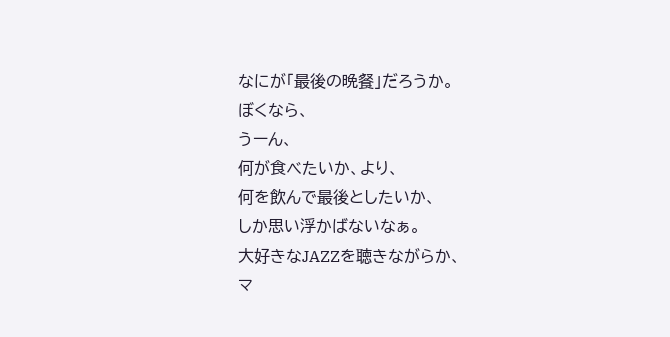なにが「最後の晩餐」だろうか。
ぼくなら、
うーん、
何が食べたいか、より、
何を飲んで最後としたいか、
しか思い浮かばないなぁ。
大好きなJAZZを聴きながらか、
マ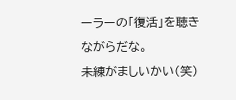ーラーの「復活」を聴きながらだな。
未練がましいかい(笑)